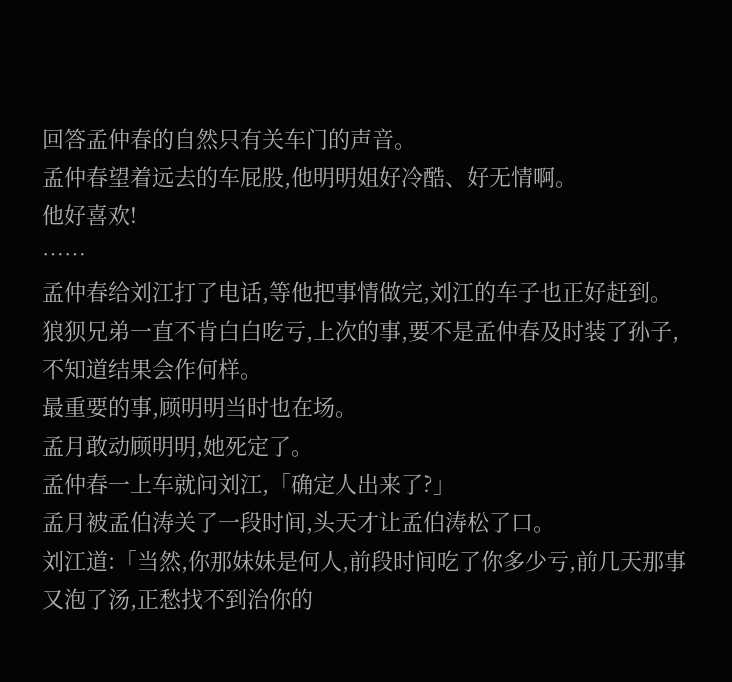回答孟仲春的自然只有关车门的声音。
孟仲春望着远去的车屁股,他明明姐好冷酷、好无情啊。
他好喜欢!
……
孟仲春给刘江打了电话,等他把事情做完,刘江的车子也正好赶到。
狼狈兄弟一直不肯白白吃亏,上次的事,要不是孟仲春及时装了孙子,不知道结果会作何样。
最重要的事,顾明明当时也在场。
孟月敢动顾明明,她死定了。
孟仲春一上车就问刘江,「确定人出来了?」
孟月被孟伯涛关了一段时间,头天才让孟伯涛松了口。
刘江道:「当然,你那妹妹是何人,前段时间吃了你多少亏,前几天那事又泡了汤,正愁找不到治你的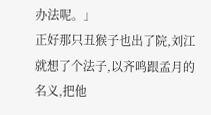办法呢。」
正好那只丑猴子也出了院,刘江就想了个法子,以齐鸣跟孟月的名义,把他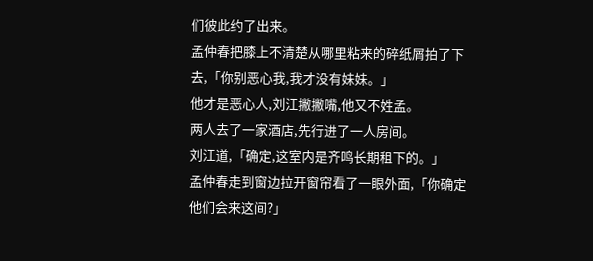们彼此约了出来。
孟仲春把膝上不清楚从哪里粘来的碎纸屑拍了下去,「你别恶心我,我才没有妹妹。」
他才是恶心人,刘江撇撇嘴,他又不姓孟。
两人去了一家酒店,先行进了一人房间。
刘江道,「确定,这室内是齐鸣长期租下的。」
孟仲春走到窗边拉开窗帘看了一眼外面,「你确定他们会来这间?」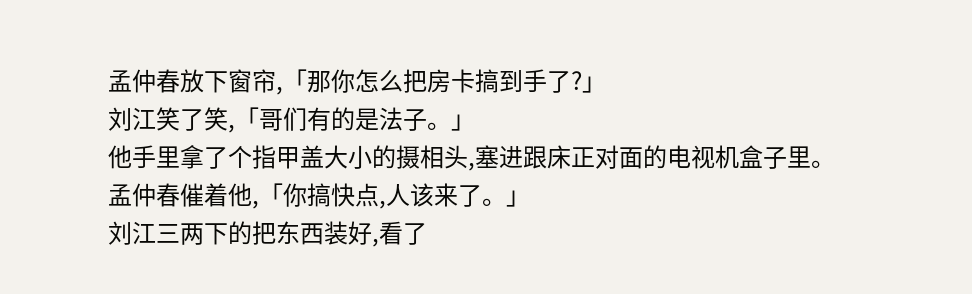孟仲春放下窗帘,「那你怎么把房卡搞到手了?」
刘江笑了笑,「哥们有的是法子。」
他手里拿了个指甲盖大小的摄相头,塞进跟床正对面的电视机盒子里。
孟仲春催着他,「你搞快点,人该来了。」
刘江三两下的把东西装好,看了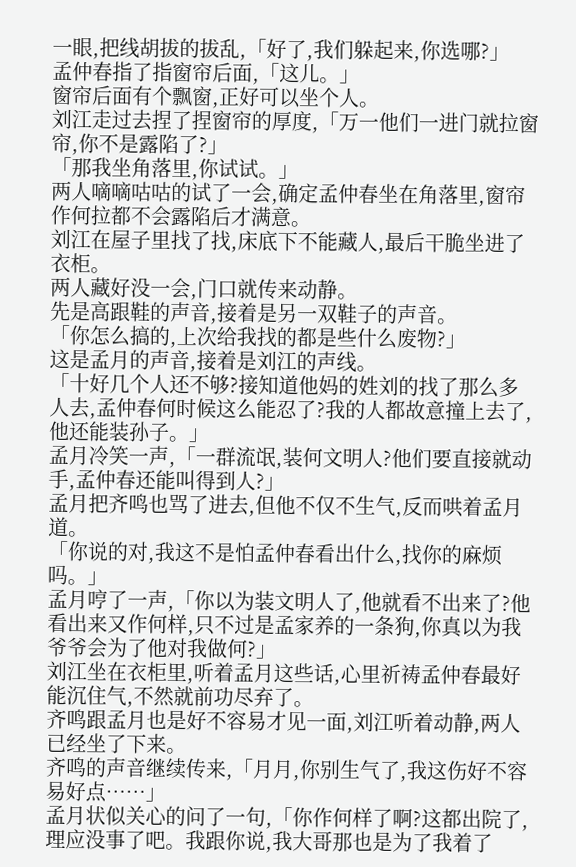一眼,把线胡拔的拔乱,「好了,我们躲起来,你选哪?」
孟仲春指了指窗帘后面,「这儿。」
窗帘后面有个飘窗,正好可以坐个人。
刘江走过去捏了捏窗帘的厚度,「万一他们一进门就拉窗帘,你不是露陷了?」
「那我坐角落里,你试试。」
两人嘀嘀咕咕的试了一会,确定孟仲春坐在角落里,窗帘作何拉都不会露陷后才满意。
刘江在屋子里找了找,床底下不能藏人,最后干脆坐进了衣柜。
两人藏好没一会,门口就传来动静。
先是高跟鞋的声音,接着是另一双鞋子的声音。
「你怎么搞的,上次给我找的都是些什么废物?」
这是孟月的声音,接着是刘江的声线。
「十好几个人还不够?接知道他妈的姓刘的找了那么多人去,孟仲春何时候这么能忍了?我的人都故意撞上去了,他还能装孙子。」
孟月冷笑一声,「一群流氓,装何文明人?他们要直接就动手,孟仲春还能叫得到人?」
孟月把齐鸣也骂了进去,但他不仅不生气,反而哄着孟月道。
「你说的对,我这不是怕孟仲春看出什么,找你的麻烦吗。」
孟月哼了一声,「你以为装文明人了,他就看不出来了?他看出来又作何样,只不过是孟家养的一条狗,你真以为我爷爷会为了他对我做何?」
刘江坐在衣柜里,听着孟月这些话,心里祈祷孟仲春最好能沉住气,不然就前功尽弃了。
齐鸣跟孟月也是好不容易才见一面,刘江听着动静,两人已经坐了下来。
齐鸣的声音继续传来,「月月,你别生气了,我这伤好不容易好点……」
孟月状似关心的问了一句,「你作何样了啊?这都出院了,理应没事了吧。我跟你说,我大哥那也是为了我着了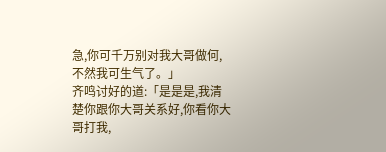急,你可千万别对我大哥做何,不然我可生气了。」
齐鸣讨好的道:「是是是,我清楚你跟你大哥关系好,你看你大哥打我,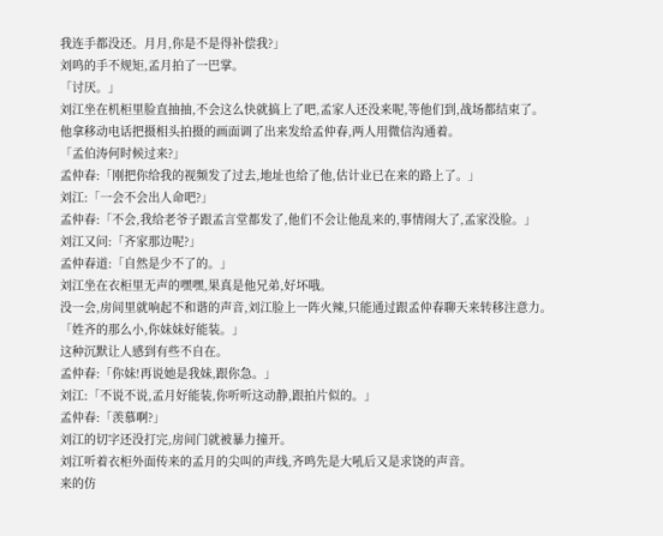我连手都没还。月月,你是不是得补偿我?」
刘鸣的手不规矩,孟月拍了一巴掌。
「讨厌。」
刘江坐在机柜里脸直抽抽,不会这么快就搞上了吧,孟家人还没来呢,等他们到,战场都结束了。
他拿移动电话把摄相头拍摄的画面调了出来发给孟仲春,两人用微信沟通着。
「孟伯涛何时候过来?」
孟仲春:「刚把你给我的视频发了过去,地址也给了他,估计业已在来的路上了。」
刘江:「一会不会出人命吧?」
孟仲春:「不会,我给老爷子跟孟言堂都发了,他们不会让他乱来的,事情闹大了,孟家没脸。」
刘江又问:「齐家那边呢?」
孟仲春道:「自然是少不了的。」
刘江坐在衣柜里无声的嘿嘿,果真是他兄弟,好坏哦。
没一会,房间里就响起不和谐的声音,刘江脸上一阵火辣,只能通过跟孟仲春聊天来转移注意力。
「姓齐的那么小,你妹妹好能装。」
这种沉默让人感到有些不自在。
孟仲春:「你妹!再说她是我妹,跟你急。」
刘江:「不说不说,孟月好能装,你听听这动静,跟拍片似的。」
孟仲春:「羡慕啊?」
刘江的切字还没打完,房间门就被暴力撞开。
刘江听着衣柜外面传来的孟月的尖叫的声线,齐鸣先是大吼后又是求饶的声音。
来的仿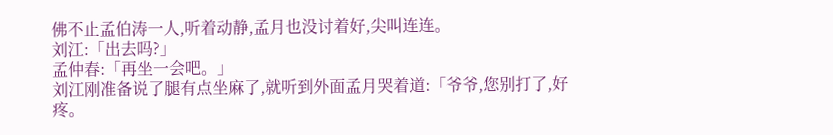佛不止孟伯涛一人,听着动静,孟月也没讨着好,尖叫连连。
刘江:「出去吗?」
孟仲春:「再坐一会吧。」
刘江刚准备说了腿有点坐麻了,就听到外面孟月哭着道:「爷爷,您别打了,好疼。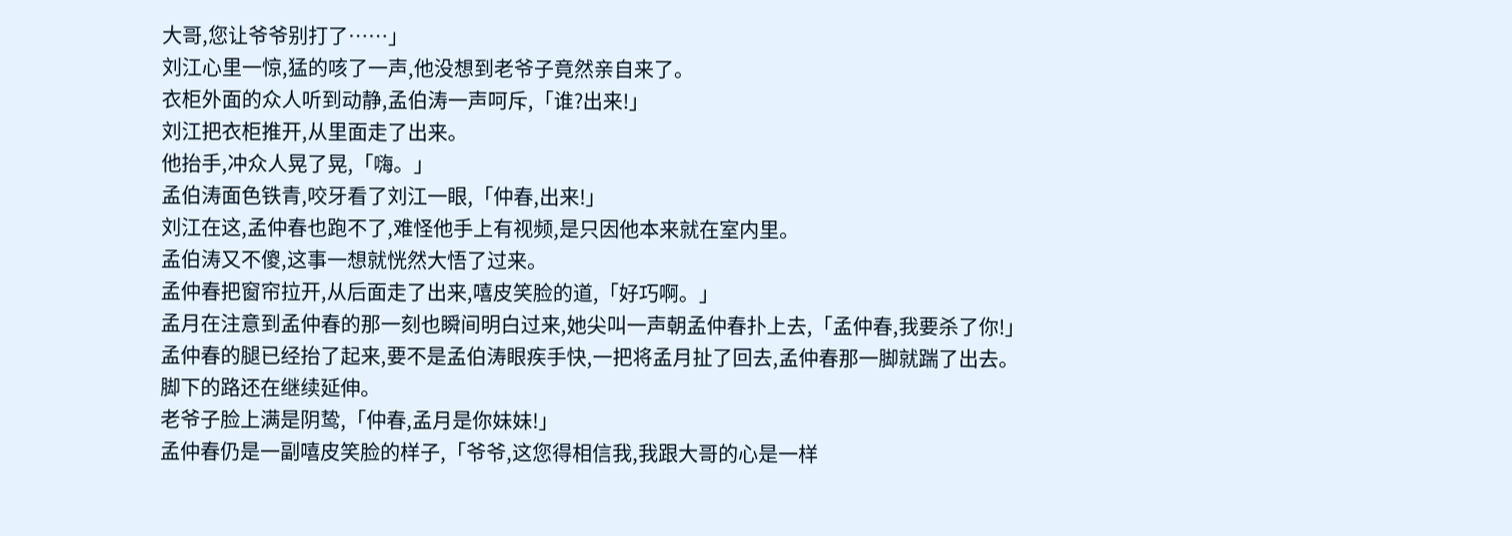大哥,您让爷爷别打了……」
刘江心里一惊,猛的咳了一声,他没想到老爷子竟然亲自来了。
衣柜外面的众人听到动静,孟伯涛一声呵斥,「谁?出来!」
刘江把衣柜推开,从里面走了出来。
他抬手,冲众人晃了晃,「嗨。」
孟伯涛面色铁青,咬牙看了刘江一眼,「仲春,出来!」
刘江在这,孟仲春也跑不了,难怪他手上有视频,是只因他本来就在室内里。
孟伯涛又不傻,这事一想就恍然大悟了过来。
孟仲春把窗帘拉开,从后面走了出来,嘻皮笑脸的道,「好巧啊。」
孟月在注意到孟仲春的那一刻也瞬间明白过来,她尖叫一声朝孟仲春扑上去,「孟仲春,我要杀了你!」
孟仲春的腿已经抬了起来,要不是孟伯涛眼疾手快,一把将孟月扯了回去,孟仲春那一脚就踹了出去。
脚下的路还在继续延伸。
老爷子脸上满是阴鸷,「仲春,孟月是你妹妹!」
孟仲春仍是一副嘻皮笑脸的样子,「爷爷,这您得相信我,我跟大哥的心是一样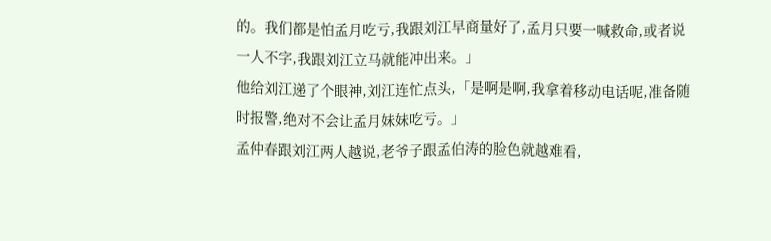的。我们都是怕孟月吃亏,我跟刘江早商量好了,孟月只要一喊救命,或者说一人不字,我跟刘江立马就能冲出来。」
他给刘江递了个眼神,刘江连忙点头,「是啊是啊,我拿着移动电话呢,准备随时报警,绝对不会让孟月妹妹吃亏。」
孟仲春跟刘江两人越说,老爷子跟孟伯涛的脸色就越难看,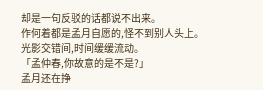却是一句反驳的话都说不出来。
作何着都是孟月自愿的,怪不到别人头上。
光影交错间,时间缓缓流动。
「孟仲春,你故意的是不是?」
孟月还在挣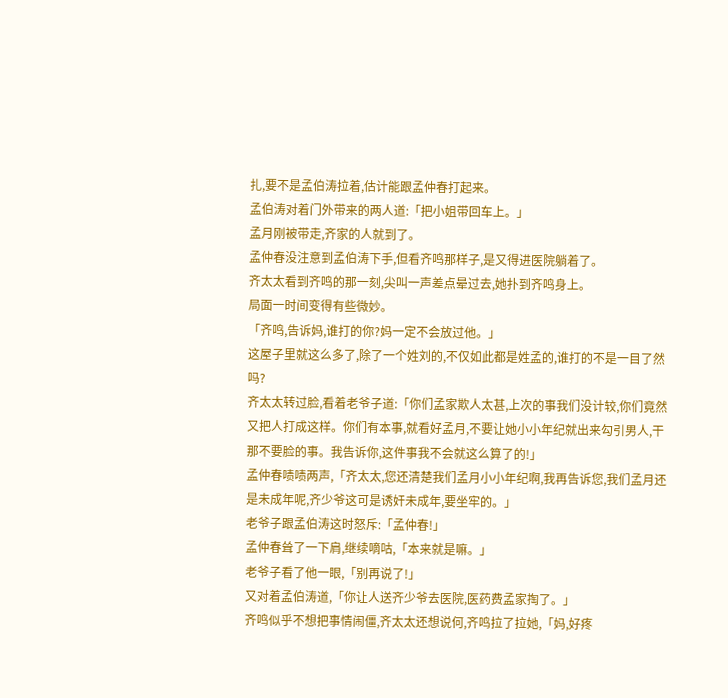扎,要不是孟伯涛拉着,估计能跟孟仲春打起来。
孟伯涛对着门外带来的两人道:「把小姐带回车上。」
孟月刚被带走,齐家的人就到了。
孟仲春没注意到孟伯涛下手,但看齐鸣那样子,是又得进医院躺着了。
齐太太看到齐鸣的那一刻,尖叫一声差点晕过去,她扑到齐鸣身上。
局面一时间变得有些微妙。
「齐鸣,告诉妈,谁打的你?妈一定不会放过他。」
这屋子里就这么多了,除了一个姓刘的,不仅如此都是姓孟的,谁打的不是一目了然吗?
齐太太转过脸,看着老爷子道:「你们孟家欺人太甚,上次的事我们没计较,你们竟然又把人打成这样。你们有本事,就看好孟月,不要让她小小年纪就出来勾引男人,干那不要脸的事。我告诉你,这件事我不会就这么算了的!」
孟仲春啧啧两声,「齐太太,您还清楚我们孟月小小年纪啊,我再告诉您,我们孟月还是未成年呢,齐少爷这可是诱奸未成年,要坐牢的。」
老爷子跟孟伯涛这时怒斥:「孟仲春!」
孟仲春耸了一下肩,继续嘀咕,「本来就是嘛。」
老爷子看了他一眼,「别再说了!」
又对着孟伯涛道,「你让人送齐少爷去医院,医药费孟家掏了。」
齐鸣似乎不想把事情闹僵,齐太太还想说何,齐鸣拉了拉她,「妈,好疼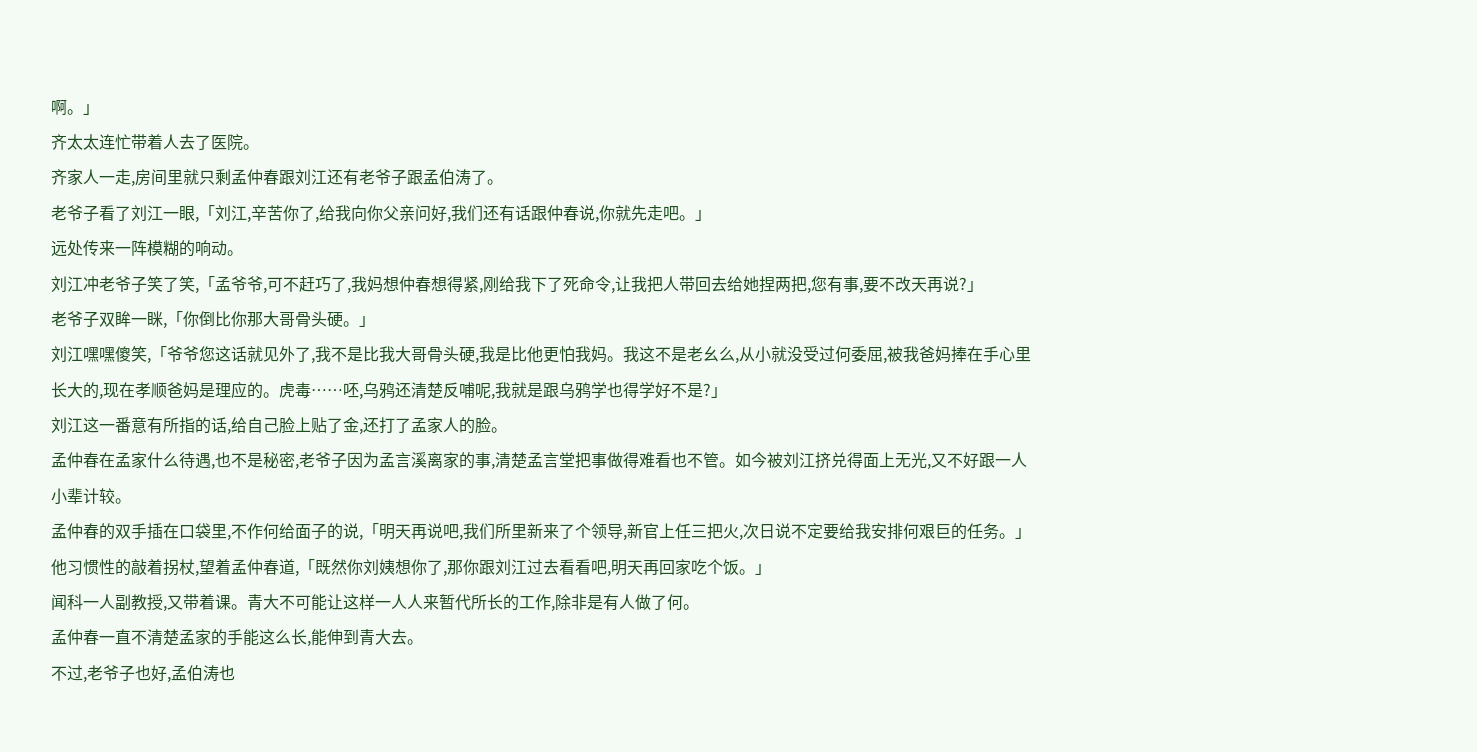啊。」
齐太太连忙带着人去了医院。
齐家人一走,房间里就只剩孟仲春跟刘江还有老爷子跟孟伯涛了。
老爷子看了刘江一眼,「刘江,辛苦你了,给我向你父亲问好,我们还有话跟仲春说,你就先走吧。」
远处传来一阵模糊的响动。
刘江冲老爷子笑了笑,「孟爷爷,可不赶巧了,我妈想仲春想得紧,刚给我下了死命令,让我把人带回去给她捏两把,您有事,要不改天再说?」
老爷子双眸一眯,「你倒比你那大哥骨头硬。」
刘江嘿嘿傻笑,「爷爷您这话就见外了,我不是比我大哥骨头硬,我是比他更怕我妈。我这不是老幺么,从小就没受过何委屈,被我爸妈捧在手心里长大的,现在孝顺爸妈是理应的。虎毒……呸,乌鸦还清楚反哺呢,我就是跟乌鸦学也得学好不是?」
刘江这一番意有所指的话,给自己脸上贴了金,还打了孟家人的脸。
孟仲春在孟家什么待遇,也不是秘密,老爷子因为孟言溪离家的事,清楚孟言堂把事做得难看也不管。如今被刘江挤兑得面上无光,又不好跟一人小辈计较。
孟仲春的双手插在口袋里,不作何给面子的说,「明天再说吧,我们所里新来了个领导,新官上任三把火,次日说不定要给我安排何艰巨的任务。」
他习惯性的敲着拐杖,望着孟仲春道,「既然你刘姨想你了,那你跟刘江过去看看吧,明天再回家吃个饭。」
闻科一人副教授,又带着课。青大不可能让这样一人人来暂代所长的工作,除非是有人做了何。
孟仲春一直不清楚孟家的手能这么长,能伸到青大去。
不过,老爷子也好,孟伯涛也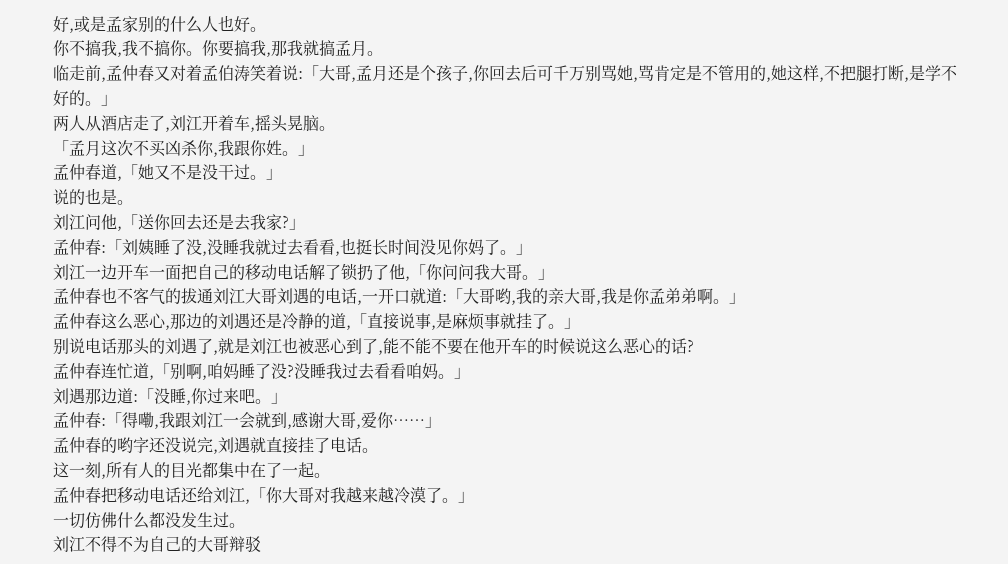好,或是孟家别的什么人也好。
你不搞我,我不搞你。你要搞我,那我就搞孟月。
临走前,孟仲春又对着孟伯涛笑着说:「大哥,孟月还是个孩子,你回去后可千万别骂她,骂肯定是不管用的,她这样,不把腿打断,是学不好的。」
两人从酒店走了,刘江开着车,摇头晃脑。
「孟月这次不买凶杀你,我跟你姓。」
孟仲春道,「她又不是没干过。」
说的也是。
刘江问他,「送你回去还是去我家?」
孟仲春:「刘姨睡了没,没睡我就过去看看,也挺长时间没见你妈了。」
刘江一边开车一面把自己的移动电话解了锁扔了他,「你问问我大哥。」
孟仲春也不客气的拔通刘江大哥刘遇的电话,一开口就道:「大哥哟,我的亲大哥,我是你孟弟弟啊。」
孟仲春这么恶心,那边的刘遇还是冷静的道,「直接说事,是麻烦事就挂了。」
别说电话那头的刘遇了,就是刘江也被恶心到了,能不能不要在他开车的时候说这么恶心的话?
孟仲春连忙道,「别啊,咱妈睡了没?没睡我过去看看咱妈。」
刘遇那边道:「没睡,你过来吧。」
孟仲春:「得嘞,我跟刘江一会就到,感谢大哥,爱你……」
孟仲春的哟字还没说完,刘遇就直接挂了电话。
这一刻,所有人的目光都集中在了一起。
孟仲春把移动电话还给刘江,「你大哥对我越来越冷漠了。」
一切仿佛什么都没发生过。
刘江不得不为自己的大哥辩驳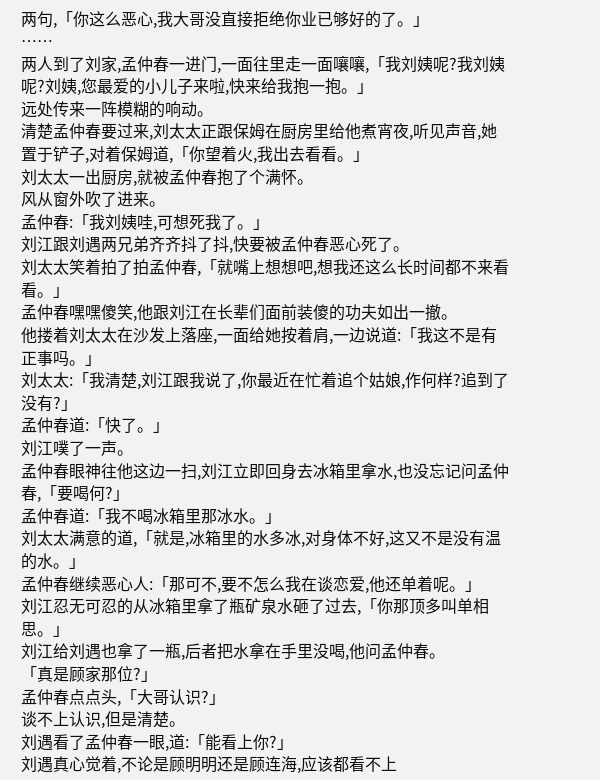两句,「你这么恶心,我大哥没直接拒绝你业已够好的了。」
……
两人到了刘家,孟仲春一进门,一面往里走一面嚷嚷,「我刘姨呢?我刘姨呢?刘姨,您最爱的小儿子来啦,快来给我抱一抱。」
远处传来一阵模糊的响动。
清楚孟仲春要过来,刘太太正跟保姆在厨房里给他煮宵夜,听见声音,她置于铲子,对着保姆道,「你望着火,我出去看看。」
刘太太一出厨房,就被孟仲春抱了个满怀。
风从窗外吹了进来。
孟仲春:「我刘姨哇,可想死我了。」
刘江跟刘遇两兄弟齐齐抖了抖,快要被孟仲春恶心死了。
刘太太笑着拍了拍孟仲春,「就嘴上想想吧,想我还这么长时间都不来看看。」
孟仲春嘿嘿傻笑,他跟刘江在长辈们面前装傻的功夫如出一撤。
他搂着刘太太在沙发上落座,一面给她按着肩,一边说道:「我这不是有正事吗。」
刘太太:「我清楚,刘江跟我说了,你最近在忙着追个姑娘,作何样?追到了没有?」
孟仲春道:「快了。」
刘江噗了一声。
孟仲春眼神往他这边一扫,刘江立即回身去冰箱里拿水,也没忘记问孟仲春,「要喝何?」
孟仲春道:「我不喝冰箱里那冰水。」
刘太太满意的道,「就是,冰箱里的水多冰,对身体不好,这又不是没有温的水。」
孟仲春继续恶心人:「那可不,要不怎么我在谈恋爱,他还单着呢。」
刘江忍无可忍的从冰箱里拿了瓶矿泉水砸了过去,「你那顶多叫单相思。」
刘江给刘遇也拿了一瓶,后者把水拿在手里没喝,他问孟仲春。
「真是顾家那位?」
孟仲春点点头,「大哥认识?」
谈不上认识,但是清楚。
刘遇看了孟仲春一眼,道:「能看上你?」
刘遇真心觉着,不论是顾明明还是顾连海,应该都看不上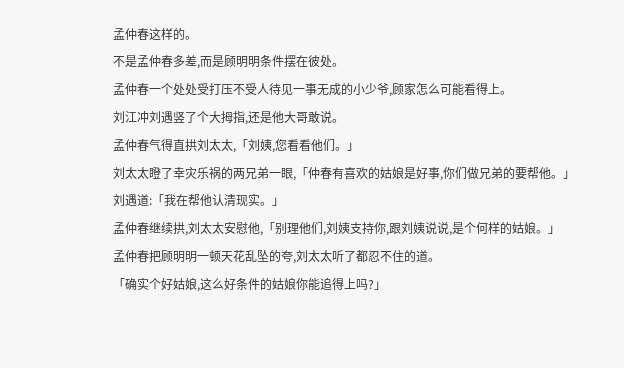孟仲春这样的。
不是孟仲春多差,而是顾明明条件摆在彼处。
孟仲春一个处处受打压不受人待见一事无成的小少爷,顾家怎么可能看得上。
刘江冲刘遇竖了个大拇指,还是他大哥敢说。
孟仲春气得直拱刘太太,「刘姨,您看看他们。」
刘太太瞪了幸灾乐祸的两兄弟一眼,「仲春有喜欢的姑娘是好事,你们做兄弟的要帮他。」
刘遇道:「我在帮他认清现实。」
孟仲春继续拱,刘太太安慰他,「别理他们,刘姨支持你,跟刘姨说说,是个何样的姑娘。」
孟仲春把顾明明一顿天花乱坠的夸,刘太太听了都忍不住的道。
「确实个好姑娘,这么好条件的姑娘你能追得上吗?」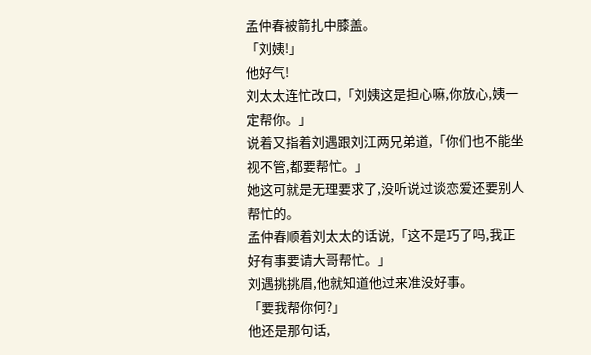孟仲春被箭扎中膝盖。
「刘姨!」
他好气!
刘太太连忙改口,「刘姨这是担心嘛,你放心,姨一定帮你。」
说着又指着刘遇跟刘江两兄弟道,「你们也不能坐视不管,都要帮忙。」
她这可就是无理要求了,没听说过谈恋爱还要别人帮忙的。
孟仲春顺着刘太太的话说,「这不是巧了吗,我正好有事要请大哥帮忙。」
刘遇挑挑眉,他就知道他过来准没好事。
「要我帮你何?」
他还是那句话,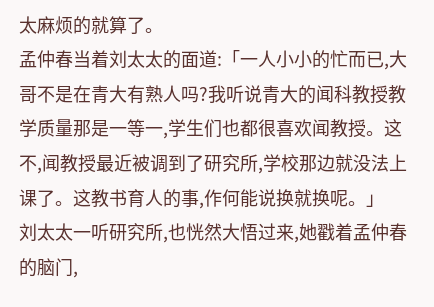太麻烦的就算了。
孟仲春当着刘太太的面道:「一人小小的忙而已,大哥不是在青大有熟人吗?我听说青大的闻科教授教学质量那是一等一,学生们也都很喜欢闻教授。这不,闻教授最近被调到了研究所,学校那边就没法上课了。这教书育人的事,作何能说换就换呢。」
刘太太一听研究所,也恍然大悟过来,她戳着孟仲春的脑门,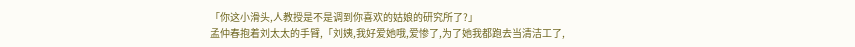「你这小滑头,人教授是不是调到你喜欢的姑娘的研究所了?」
孟仲春抱着刘太太的手臂,「刘姨,我好爱她哦,爱惨了,为了她我都跑去当清洁工了,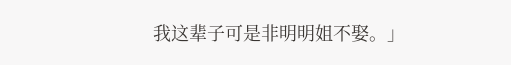我这辈子可是非明明姐不娶。」